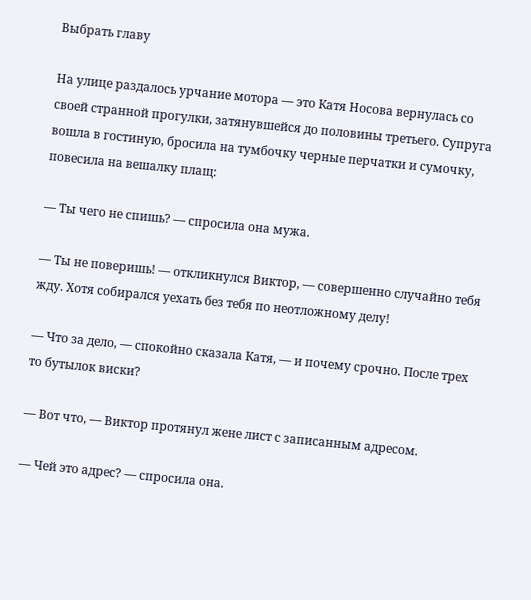Выбрать главу

На улице раздалось урчание мотора — это Катя Носова вернулась со своей странной прогулки, затянувшейся до половины третьего. Супруга вошла в гостиную, бросила на тумбочку черные перчатки и сумочку, повесила на вешалку плащ:

— Ты чего не спишь? — спросила она мужа.

— Ты не поверишь! — откликнулся Виктор, — совершенно случайно тебя жду. Хотя собирался уехать без тебя по неотложному делу!

— Что за дело, — спокойно сказала Катя, — и почему срочно. После трех то бутылок виски?

— Вот что, — Виктор протянул жене лист с записанным адресом.

— Чей это адрес? — спросила она.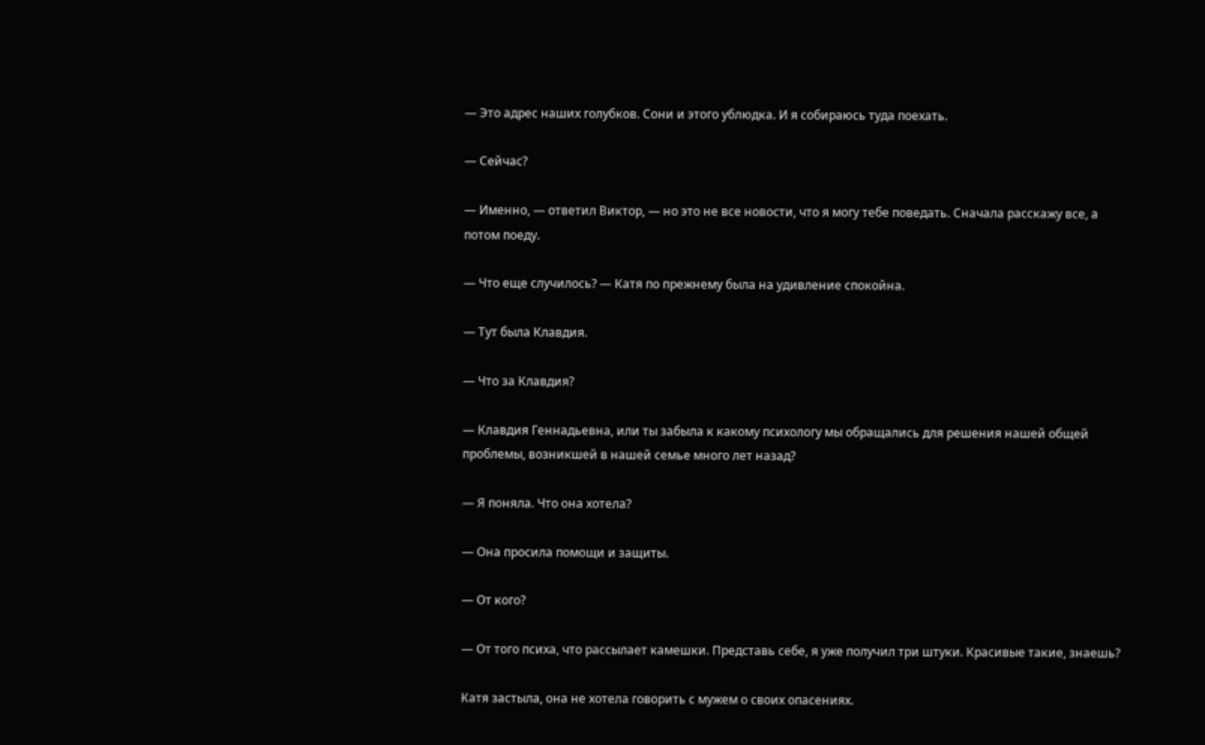— Это адрес наших голубков. Сони и этого ублюдка. И я собираюсь туда поехать.

— Сейчас?

— Именно, — ответил Виктор, — но это не все новости, что я могу тебе поведать. Сначала расскажу все, а потом поеду.

— Что еще случилось? — Катя по прежнему была на удивление спокойна.

— Тут была Клавдия.

— Что за Клавдия?

— Клавдия Геннадьевна, или ты забыла к какому психологу мы обращались для решения нашей общей проблемы, возникшей в нашей семье много лет назад?

— Я поняла. Что она хотела?

— Она просила помощи и защиты.

— От кого?

— От того психа, что рассылает камешки. Представь себе, я уже получил три штуки. Красивые такие, знаешь?

Катя застыла, она не хотела говорить с мужем о своих опасениях.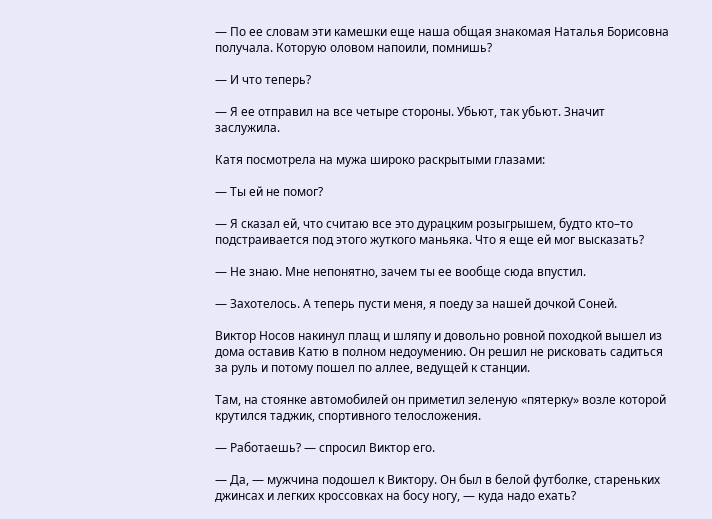— По ее словам эти камешки еще наша общая знакомая Наталья Борисовна получала. Которую оловом напоили, помнишь?

— И что теперь?

— Я ее отправил на все четыре стороны. Убьют, так убьют. Значит заслужила.

Катя посмотрела на мужа широко раскрытыми глазами:

— Ты ей не помог?

— Я сказал ей, что считаю все это дурацким розыгрышем, будто кто–то подстраивается под этого жуткого маньяка. Что я еще ей мог высказать?

— Не знаю. Мне непонятно, зачем ты ее вообще сюда впустил.

— Захотелось. А теперь пусти меня, я поеду за нашей дочкой Соней.

Виктор Носов накинул плащ и шляпу и довольно ровной походкой вышел из дома оставив Катю в полном недоумению. Он решил не рисковать садиться за руль и потому пошел по аллее, ведущей к станции.

Там, на стоянке автомобилей он приметил зеленую «пятерку» возле которой крутился таджик, спортивного телосложения.

— Работаешь? — спросил Виктор его.

— Да, — мужчина подошел к Виктору. Он был в белой футболке, стареньких джинсах и легких кроссовках на босу ногу, — куда надо ехать?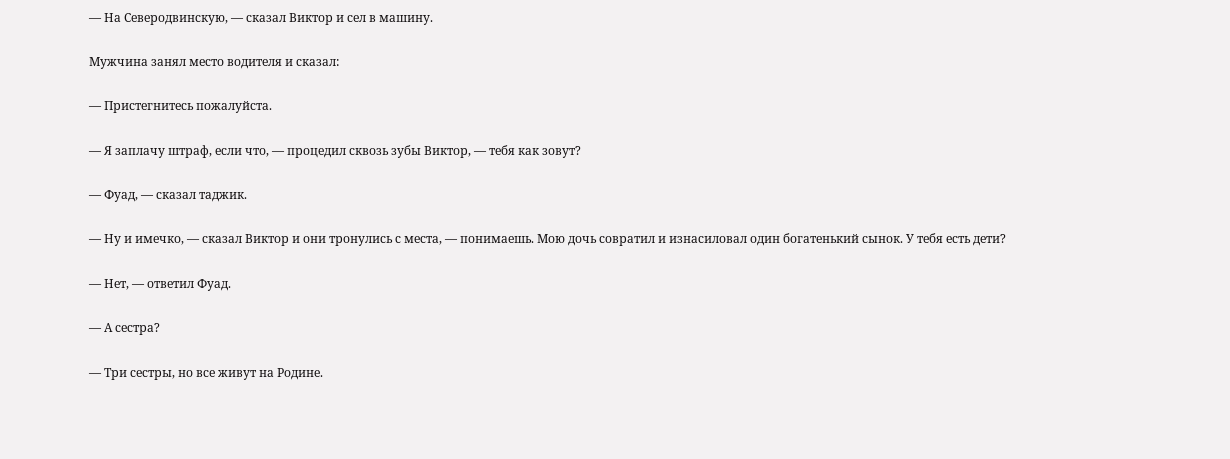— На Северодвинскую, — сказал Виктор и сел в машину.

Мужчина занял место водителя и сказал:

— Пристегнитесь пожалуйста.

— Я заплачу штраф, если что, — процедил сквозь зубы Виктор, — тебя как зовут?

— Фуад, — сказал таджик.

— Ну и имечко, — сказал Виктор и они тронулись с места, — понимаешь. Мою дочь совратил и изнасиловал один богатенький сынок. У тебя есть дети?

— Нет, — ответил Фуад.

— А сестра?

— Три сестры, но все живут на Родине.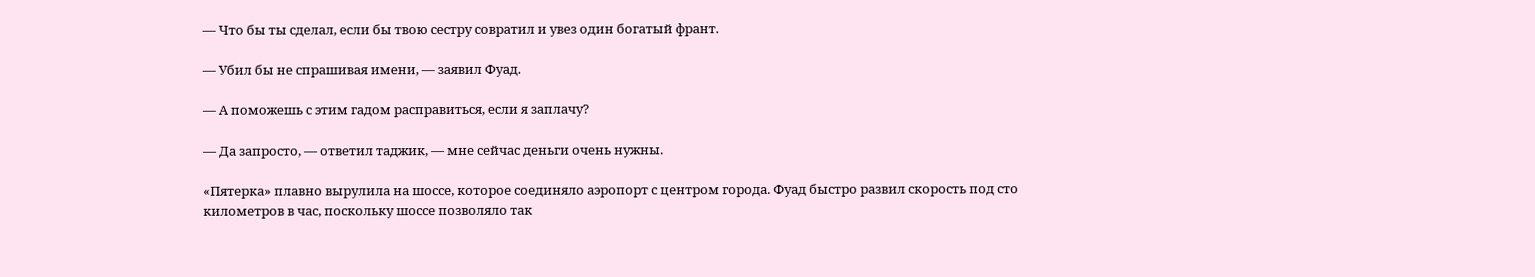— Что бы ты сделал, если бы твою сестру совратил и увез один богатый франт.

— Убил бы не спрашивая имени, — заявил Фуад.

— А поможешь с этим гадом расправиться, если я заплачу?

— Да запросто, — ответил таджик, — мне сейчас деньги очень нужны.

«Пятерка» плавно вырулила на шоссе, которое соединяло аэропорт с центром города. Фуад быстро развил скорость под сто километров в час, поскольку шоссе позволяло так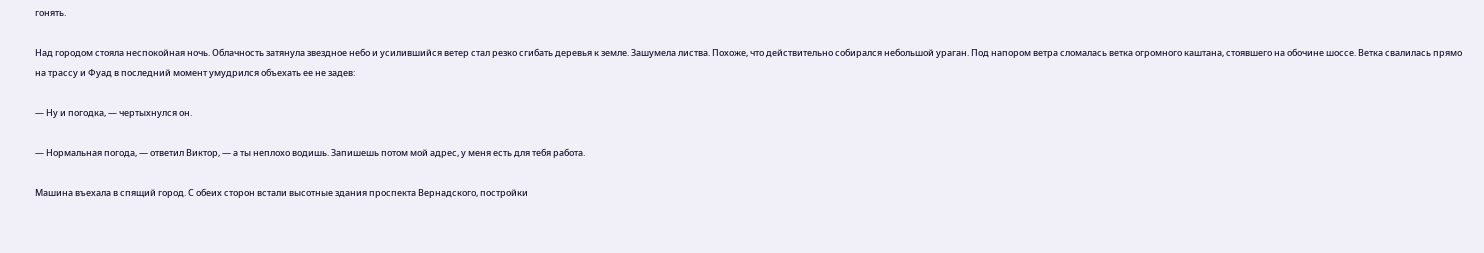гонять.

Над городом стояла неспокойная ночь. Облачность затянула звездное небо и усилившийся ветер стал резко сгибать деревья к земле. Зашумела листва. Похоже, что действительно собирался небольшой ураган. Под напором ветра сломалась ветка огромного каштана, стоявшего на обочине шоссе. Ветка свалилась прямо на трассу и Фуад в последний момент умудрился объехать ее не задев:

— Ну и погодка, — чертыхнулся он.

— Нормальная погода, — ответил Виктор, — а ты неплохо водишь. Запишешь потом мой адрес, у меня есть для тебя работа.

Машина въехала в спящий город. С обеих сторон встали высотные здания проспекта Вернадского, постройки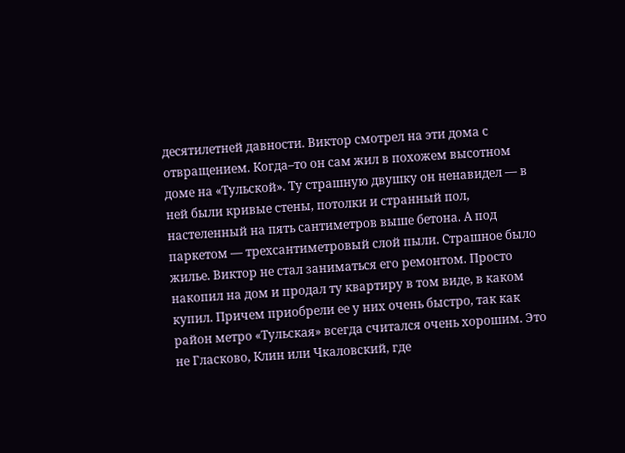десятилетней давности. Виктор смотрел на эти дома с отвращением. Когда–то он сам жил в похожем высотном доме на «Тульской». Ту страшную двушку он ненавидел — в ней были кривые стены, потолки и странный пол, настеленный на пять сантиметров выше бетона. А под паркетом — трехсантиметровый слой пыли. Страшное было жилье. Виктор не стал заниматься его ремонтом. Просто накопил на дом и продал ту квартиру в том виде, в каком купил. Причем приобрели ее у них очень быстро, так как район метро «Тульская» всегда считался очень хорошим. Это не Гласково, Клин или Чкаловский, где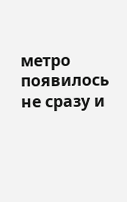метро появилось не сразу и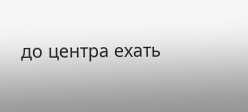до центра ехать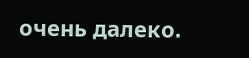очень далеко.